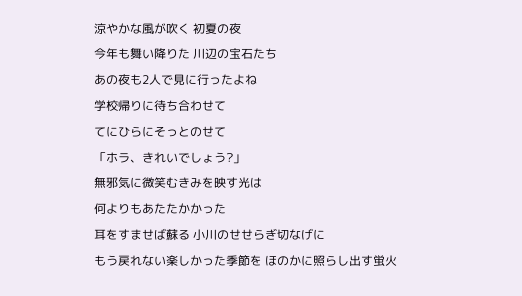涼やかな風が吹く 初夏の夜
今年も舞い降りた 川辺の宝石たち
あの夜も2人で見に行ったよね
学校帰りに待ち合わせて
てにひらにそっとのせて
「ホラ、きれいでしょう?」
無邪気に微笑むきみを映す光は
何よりもあたたかかった
耳をすませば蘇る 小川のせせらぎ切なげに
もう戻れない楽しかった季節を ほのかに照らし出す蛍火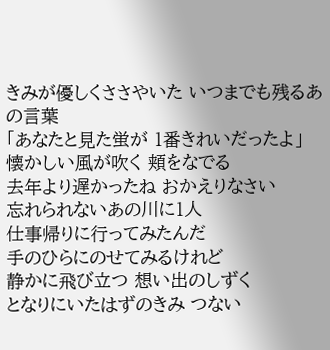きみが優しくささやいた いつまでも残るあの言葉
「あなたと見た蛍が 1番きれいだったよ」
懐かしい風が吹く 頬をなでる
去年より遅かったね おかえりなさい
忘れられないあの川に1人
仕事帰りに行ってみたんだ
手のひらにのせてみるけれど
静かに飛び立つ 想い出のしずく
となりにいたはずのきみ つない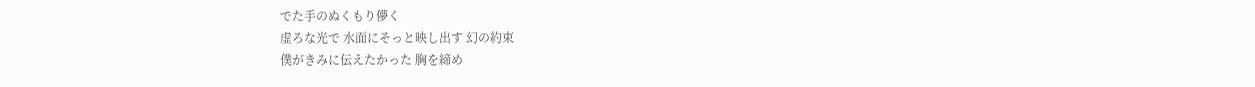でた手のぬくもり儚く
虚ろな光で 水面にそっと映し出す 幻の約束
僕がきみに伝えたかった 胸を締め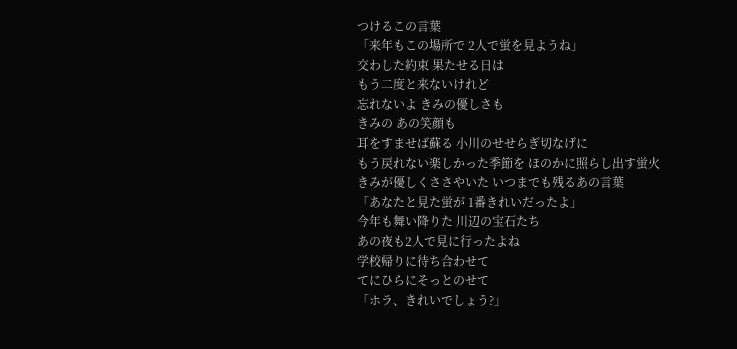つけるこの言葉
「来年もこの場所で 2人で蛍を見ようね」
交わした約束 果たせる日は
もう二度と来ないけれど
忘れないよ きみの優しさも
きみの あの笑顔も
耳をすませば蘇る 小川のせせらぎ切なげに
もう戻れない楽しかった季節を ほのかに照らし出す蛍火
きみが優しくささやいた いつまでも残るあの言葉
「あなたと見た蛍が 1番きれいだったよ」
今年も舞い降りた 川辺の宝石たち
あの夜も2人で見に行ったよね
学校帰りに待ち合わせて
てにひらにそっとのせて
「ホラ、きれいでしょう?」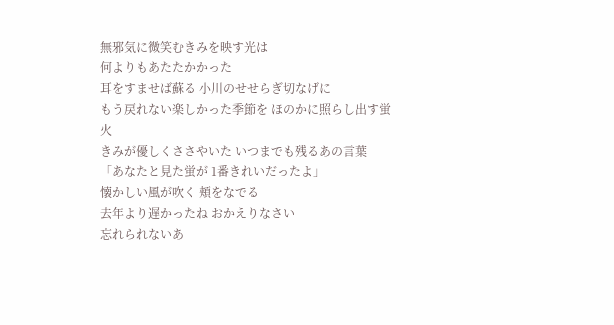無邪気に微笑むきみを映す光は
何よりもあたたかかった
耳をすませば蘇る 小川のせせらぎ切なげに
もう戻れない楽しかった季節を ほのかに照らし出す蛍火
きみが優しくささやいた いつまでも残るあの言葉
「あなたと見た蛍が 1番きれいだったよ」
懐かしい風が吹く 頬をなでる
去年より遅かったね おかえりなさい
忘れられないあ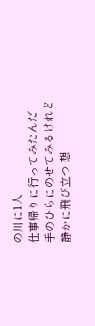の川に1人
仕事帰りに行ってみたんだ
手のひらにのせてみるけれど
静かに飛び立つ 想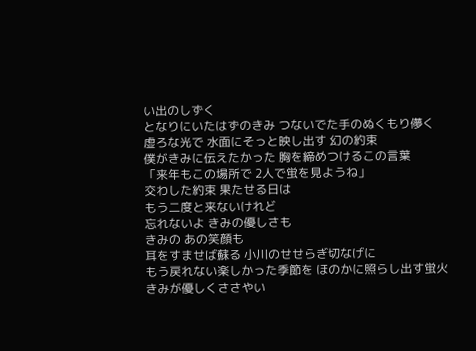い出のしずく
となりにいたはずのきみ つないでた手のぬくもり儚く
虚ろな光で 水面にそっと映し出す 幻の約束
僕がきみに伝えたかった 胸を締めつけるこの言葉
「来年もこの場所で 2人で蛍を見ようね」
交わした約束 果たせる日は
もう二度と来ないけれど
忘れないよ きみの優しさも
きみの あの笑顔も
耳をすませば蘇る 小川のせせらぎ切なげに
もう戻れない楽しかった季節を ほのかに照らし出す蛍火
きみが優しくささやい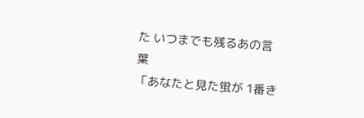た いつまでも残るあの言葉
「あなたと見た蛍が 1番き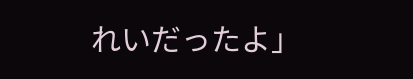れいだったよ」